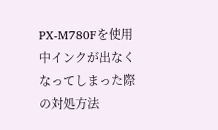PX-M780Fを使用中インクが出なくなってしまった際の対処方法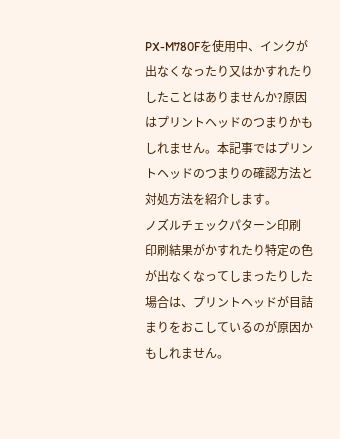PX-M780Fを使用中、インクが出なくなったり又はかすれたりしたことはありませんか?原因はプリントヘッドのつまりかもしれません。本記事ではプリントヘッドのつまりの確認方法と対処方法を紹介します。
ノズルチェックパターン印刷
印刷結果がかすれたり特定の色が出なくなってしまったりした場合は、プリントヘッドが目詰まりをおこしているのが原因かもしれません。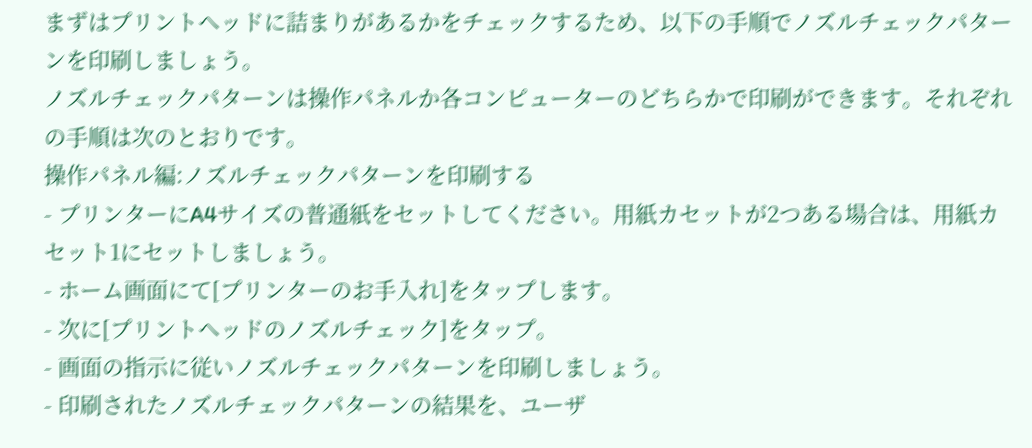まずはプリントヘッドに詰まりがあるかをチェックするため、以下の手順でノズルチェックパターンを印刷しましょう。
ノズルチェックパターンは操作パネルか各コンピューターのどちらかで印刷ができます。それぞれの手順は次のとおりです。
操作パネル編:ノズルチェックパターンを印刷する
- プリンターにA4サイズの普通紙をセットしてください。用紙カセットが2つある場合は、用紙カセット1にセットしましょう。
- ホーム画面にて[プリンターのお手入れ]をタップします。
- 次に[プリントヘッドのノズルチェック]をタップ。
- 画面の指示に従いノズルチェックパターンを印刷しましょう。
- 印刷されたノズルチェックパターンの結果を、ユーザ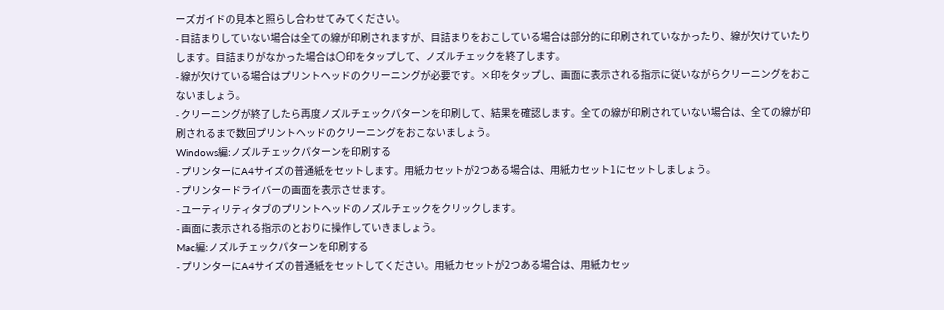ーズガイドの見本と照らし合わせてみてください。
- 目詰まりしていない場合は全ての線が印刷されますが、目詰まりをおこしている場合は部分的に印刷されていなかったり、線が欠けていたりします。目詰まりがなかった場合は〇印をタップして、ノズルチェックを終了します。
- 線が欠けている場合はプリントヘッドのクリーニングが必要です。×印をタップし、画面に表示される指示に従いながらクリーニングをおこないましょう。
- クリーニングが終了したら再度ノズルチェックパターンを印刷して、結果を確認します。全ての線が印刷されていない場合は、全ての線が印刷されるまで数回プリントヘッドのクリーニングをおこないましょう。
Windows編:ノズルチェックパターンを印刷する
- プリンターにA4サイズの普通紙をセットします。用紙カセットが2つある場合は、用紙カセット1にセットしましょう。
- プリンタードライバーの画面を表示させます。
- ユーティリティタブのプリントヘッドのノズルチェックをクリックします。
- 画面に表示される指示のとおりに操作していきましょう。
Mac編:ノズルチェックパターンを印刷する
- プリンターにA4サイズの普通紙をセットしてください。用紙カセットが2つある場合は、用紙カセッ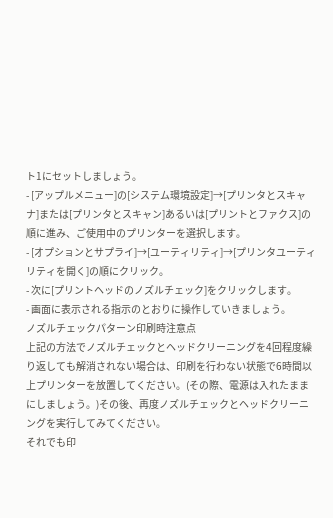ト1にセットしましょう。
- [アップルメニュー]の[システム環境設定]→[プリンタとスキャナ]または[プリンタとスキャン]あるいは[プリントとファクス]の順に進み、ご使用中のプリンターを選択します。
- [オプションとサプライ]→[ユーティリティ]→[プリンタユーティリティを開く]の順にクリック。
- 次に[プリントヘッドのノズルチェック]をクリックします。
- 画面に表示される指示のとおりに操作していきましょう。
ノズルチェックパターン印刷時注意点
上記の方法でノズルチェックとヘッドクリーニングを4回程度繰り返しても解消されない場合は、印刷を行わない状態で6時間以上プリンターを放置してください。(その際、電源は入れたままにしましょう。)その後、再度ノズルチェックとヘッドクリーニングを実行してみてください。
それでも印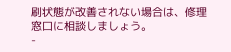刷状態が改善されない場合は、修理窓口に相談しましょう。
-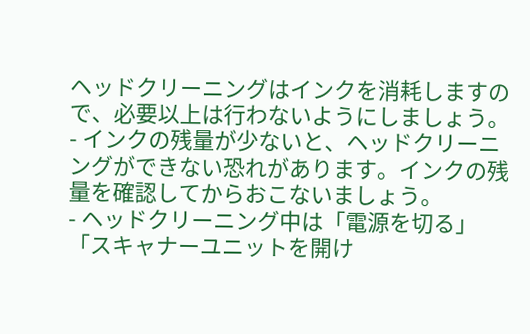ヘッドクリーニングはインクを消耗しますので、必要以上は行わないようにしましょう。
- インクの残量が少ないと、ヘッドクリーニングができない恐れがあります。インクの残量を確認してからおこないましょう。
- ヘッドクリーニング中は「電源を切る」「スキャナーユニットを開け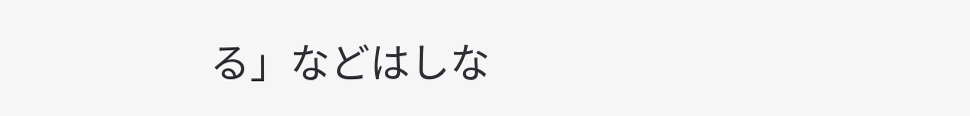る」などはしな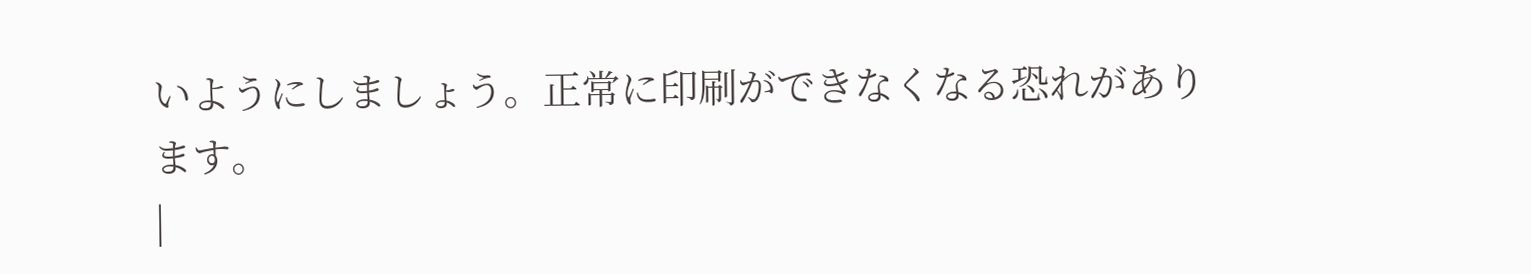いようにしましょう。正常に印刷ができなくなる恐れがあります。
|